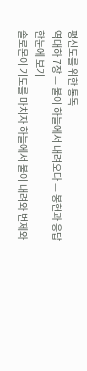평신도를 위한 통독
역대하 7장 — 불이 하늘에서 내려오다 — 봉헌과 응답
한눈에 보기
솔로몬이 기도를 마치자 하늘에서 불이 내려와 번제와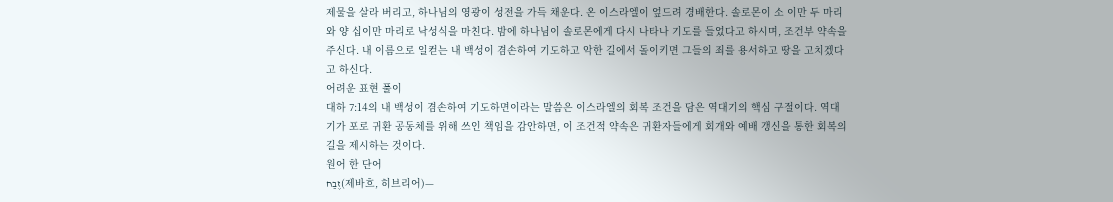제물을 살라 버리고, 하나님의 영광이 성전을 가득 채운다. 온 이스라엘이 엎드려 경배한다. 솔로몬이 소 이만 두 마리와 양 십이만 마리로 낙성식을 마친다. 밤에 하나님이 솔로몬에게 다시 나타나 기도를 들었다고 하시며, 조건부 약속을 주신다. 내 이름으로 일컫는 내 백성이 겸손하여 기도하고 악한 길에서 돌이키면 그들의 죄를 용서하고 땅을 고치겠다고 하신다.
어려운 표현 풀이
대하 7:14의 내 백성이 겸손하여 기도하면이라는 말씀은 이스라엘의 회복 조건을 담은 역대기의 핵심 구절이다. 역대기가 포로 귀환 공동체를 위해 쓰인 책임을 감안하면, 이 조건적 약속은 귀환자들에게 회개와 예배 갱신을 통한 회복의 길을 제시하는 것이다.
원어 한 단어
זֶבַח(제바흐, 히브리어)—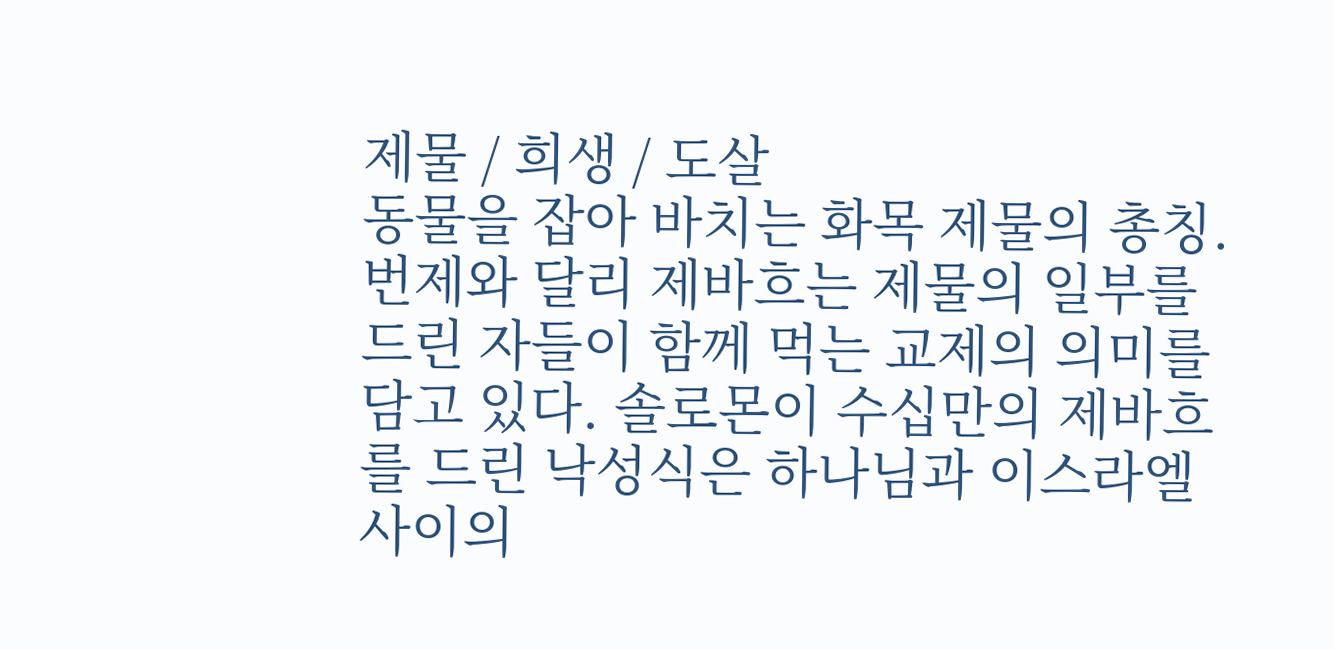제물 / 희생 / 도살
동물을 잡아 바치는 화목 제물의 총칭. 번제와 달리 제바흐는 제물의 일부를 드린 자들이 함께 먹는 교제의 의미를 담고 있다. 솔로몬이 수십만의 제바흐를 드린 낙성식은 하나님과 이스라엘 사이의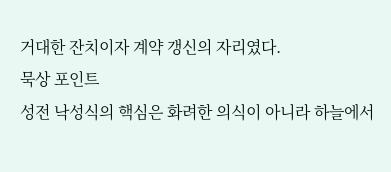거대한 잔치이자 계약 갱신의 자리였다.
묵상 포인트
성전 낙성식의 핵심은 화려한 의식이 아니라 하늘에서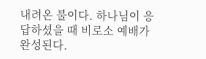내려온 불이다. 하나님이 응답하셨을 때 비로소 예배가 완성된다.